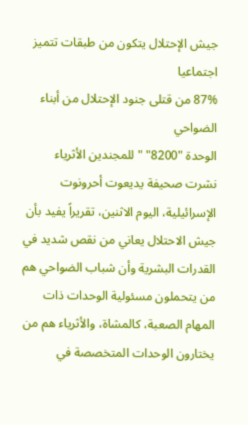جيش الإحتلال يتكون من طبقات تتميز اجتماعيا
87% من قتلى جنود الإحتلال من أبناء الضواحي
الوحدة "8200" " للمجندين الأثرياء
نشرت صحيفة يديعوت أحرونوت الإسرائيلية، اليوم الاثنين، تقريراً يفيد بأن جيش الاحتلال يعاني من نقص شديد في القدرات البشرية وأن شباب الضواحي هم من يتحملون مسئولية الوحدات ذات المهام الصعبة، كالمشاة، والأثرياء هم من يختارون الوحدات المتخصصة في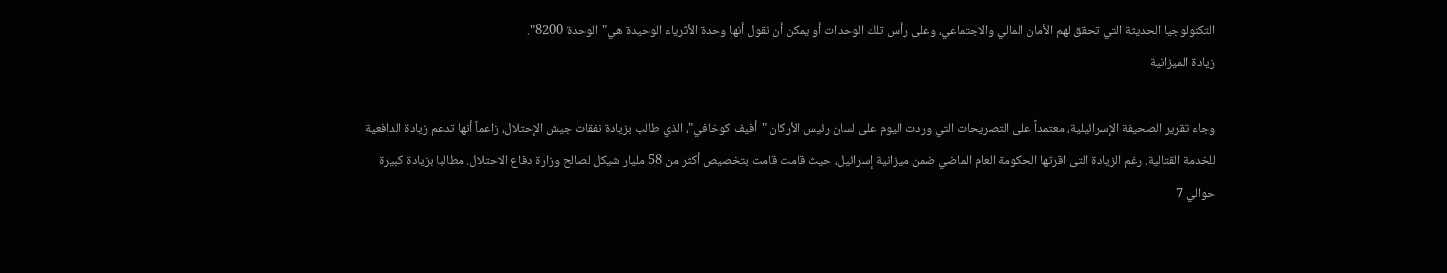التكنولوجيا الحديثة التي تحقق لهم الأمان المالي والاجتماعي، وعلى رأس تلك الوحدات أو يمكن أن نقول أنها وحدة الأثرياء الوحيدة هي"الوحدة 8200".
زيادة الميزانية

وجاء تقرير الصحيفة الإسرائيلية، معتمداً على التصريحات التي وردت اليوم على لسان رئيس الأركان "أفيف كوخافي"، الذي طالب بزيادة نفقات جيش الإحتلال، زاعماً أنها تدعم زيادة الدافعية للخدمة القتالية. رغم الزيادة التى اقرتها الحكومة العام الماضي ضمن ميزانية إسرائيل، حيث قامت قامت بتخصيص أكثر من 58 مليار شيكل لصالح وزارة دفاع الاحتلال. مطالبا بزيادة كبيرة حوالي 7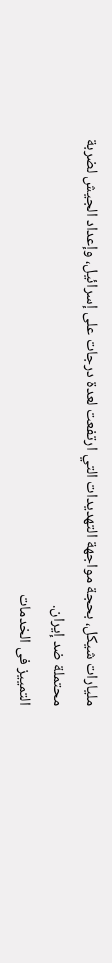مليارات شيكل، بحجة مواجهة التهديدات التي ارتفعت لعدة درجات على إسرائيل، وإعداد الجيش لضربة محتملة ضد إيران.
التمييز فى الخدمات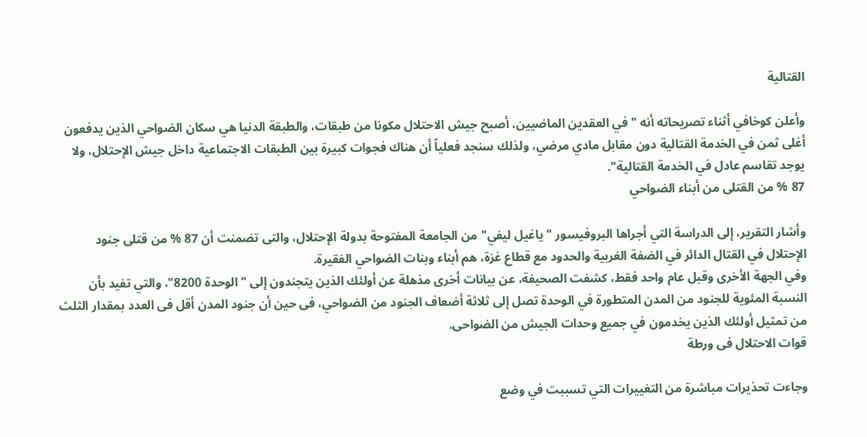القتالية

وأعلن كوخافي أثناء تصريحاته أنه " في العقدين الماضيين، أصبح جيش الاحتلال مكونا من طبقات، والطبقة الدنيا هي سكان الضواحي الذين يدفعون أغلى ثمن في الخدمة القتالية دون مقابل مادي مرضي، ولذلك سنجد فعلياً أن هناك فجوات كبيرة بين الطبقات الاجتماعية داخل جيش الإحتلال، ولا يوجد تقاسم عادل في الخدمة القتالية".
87 % من القتلى من أبناء الضواحي

وأشار التقرير، إلى الدراسة التي أجراها البروفيسور "ياغيل ليفي" من الجامعة المفتوحة بدولة الإحتلال، والتى تضمنت أن 87 % من قتلى جنود الإحتلال في القتال الدائر في الضفة الغربية والحدود مع قطاع غزة، هم أبناء وبنات الضواحي الفقيرة.
وفي الجهة الأخرى وقبل عام واحد فقط، كشفت الصحيفة، عن بيانات أخرى مذهلة عن أولئك الذين يتجندون إلى "الوحدة 8200"، والتي تفيد بأن النسبة المئوية للجنود من المدن المتطورة في الوحدة تصل إلى ثلاثة أضعاف الجنود من الضواحي، فى حين أن جنود المدن أقل فى العدد بمقدار الثلث من تمثيل أولئك الذين يخدمون في جميع وحدات الجيش من الضواحى.
قوات الاحتلال فى ورطة

وجاءت تحذيرات مباشرة من التغييرات التي تسببت في وضع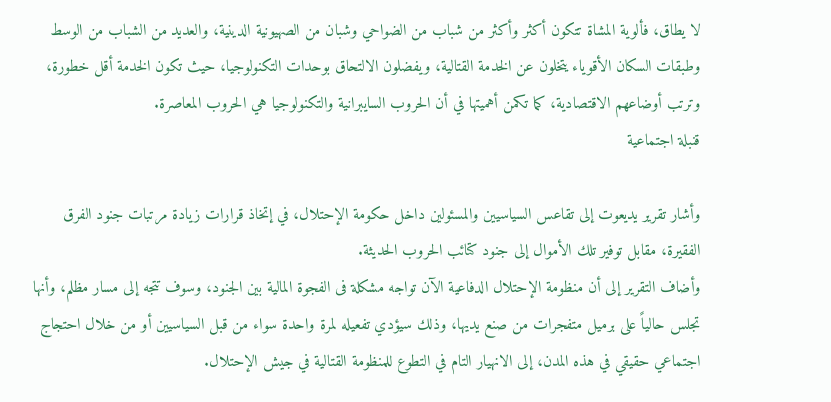لا يطاق، فألوية المشاة تتكون أكثر وأكثر من شباب من الضواحي وشبان من الصهيونية الدينية، والعديد من الشباب من الوسط وطبقات السكان الأقوياء يتخلون عن الخدمة القتالية، ويفضلون الالتحاق بوحدات التكنولوجيا، حيث تكون الخدمة أقل خطورة، وترتب أوضاعهم الاقتصادية، كما تكمن أهميتها في أن الحروب السايبرانية والتكنولوجيا هي الحروب المعاصرة.
قنبلة اجتماعية

وأشار تقرير يديعوت إلى تقاعس السياسيين والمسئولين داخل حكومة الإحتلال، في إتخاذ قرارات زيادة مرتبات جنود الفرق الفقيرة، مقابل توفير تلك الأموال إلى جنود كتائب الحروب الحديثة.
وأضاف التقرير إلى أن منظومة الإحتلال الدفاعية الآن تواجه مشكلة فى الفجوة المالية بين الجنود، وسوف تتجه إلى مسار مظلم، وأنها تجلس حالياً على برميل متفجرات من صنع يديها، وذلك سيؤدي تفعيله لمرة واحدة سواء من قبل السياسيين أو من خلال احتجاج اجتماعي حقيقي في هذه المدن، إلى الانهيار التام في التطوع للمنظومة القتالية في جيش الإحتلال.